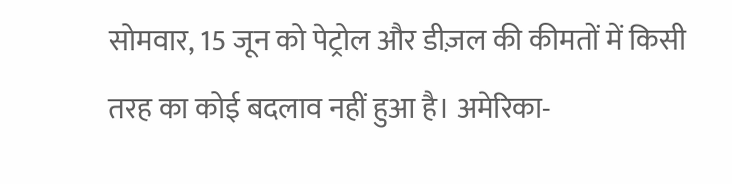सोमवार, 15 जून को पेट्रोल और डीज़ल की कीमतों में किसी तरह का कोई बदलाव नहीं हुआ है। अमेरिका-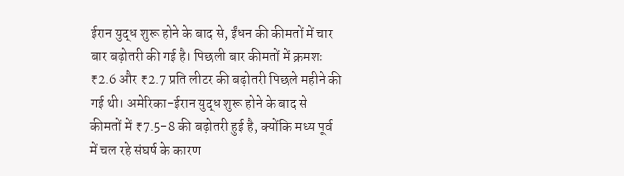ईरान युद्ध शुरू होने के बाद से, ईंधन की कीमतों में चार बार बढ़ोतरी की गई है। पिछली बार कीमतों में क्रमशः ₹2.6 और ₹2.7 प्रति लीटर की बढ़ोतरी पिछले महीने की गई थी। अमेरिका-ईरान युद्ध शुरू होने के बाद से कीमतों में ₹7.5-8 की बढ़ोतरी हुई है, क्योंकि मध्य पूर्व में चल रहे संघर्ष के कारण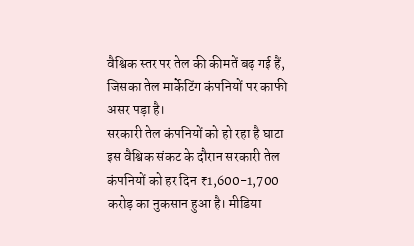वैश्विक स्तर पर तेल की कीमतें बढ़ गई हैं, जिसका तेल मार्केटिंग कंपनियों पर काफी असर पड़ा है।
सरकारी तेल कंपनियों को हो रहा है घाटा
इस वैश्विक संकट के दौरान सरकारी तेल कंपनियों को हर दिन ₹1,600-1,700 करोड़ का नुकसान हुआ है। मीडिया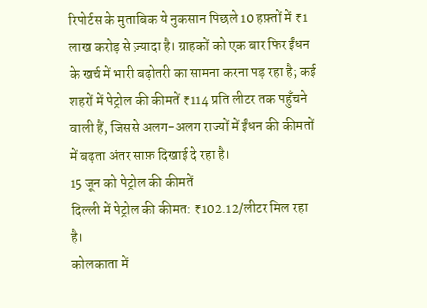रिपोर्टस के मुताबिक ये नुकसान पिछले 10 हफ़्तों में ₹1 लाख करोड़ से ज़्यादा है। ग्राहकों को एक बार फिर ईंधन के खर्च में भारी बढ़ोतरी का सामना करना पड़ रहा है; कई शहरों में पेट्रोल की कीमतें ₹114 प्रति लीटर तक पहुँचने वाली हैं, जिससे अलग-अलग राज्यों में ईंधन की कीमतों में बढ़ता अंतर साफ़ दिखाई दे रहा है।
15 जून को पेट्रोल की कीमतें
दिल्ली में पेट्रोल की कीमत: ₹102.12/लीटर मिल रहा है।
कोलकाता में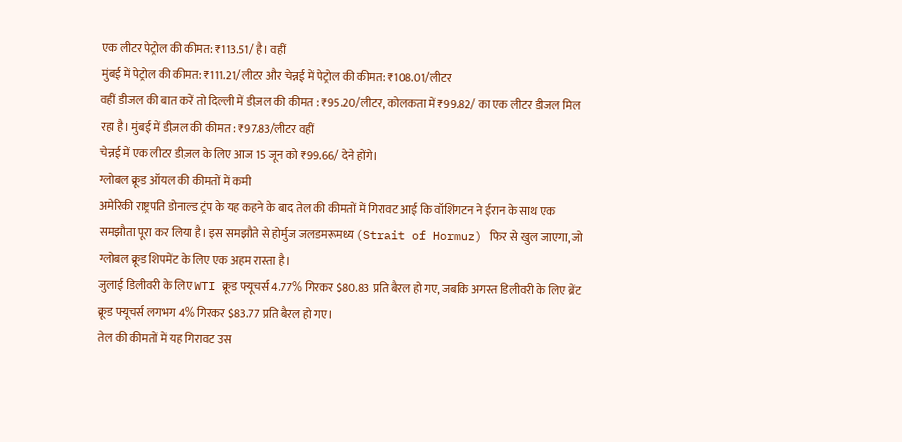एक लीटर पेट्रोल की कीमत: ₹113.51/ है। वहीं
मुंबई में पेट्रोल की कीमत: ₹111.21/लीटर और चेन्नई में पेट्रोल की कीमत: ₹108.01/लीटर
वहीं डीजल की बात करें तो दिल्ली में डीज़ल की कीमत : ₹95.20/लीटर, कोलकता में ₹99.82/ का एक लीटर डीजल मिल रहा है। मुंबई में डीज़ल की कीमत : ₹97.83/लीटर वहीं
चेन्नई में एक लीटर डीज़ल के लिए आज 15 जून को ₹99.66/ देने होंगे।
ग्लोबल क्रूड ऑयल की कीमतों में कमी
अमेरिकी राष्ट्रपति डोनाल्ड ट्रंप के यह कहने के बाद तेल की कीमतों में गिरावट आई कि वॉशिंगटन ने ईरान के साथ एक समझौता पूरा कर लिया है। इस समझौते से होर्मुज जलडमरूमध्य (Strait of Hormuz) फिर से खुल जाएगा, जो ग्लोबल क्रूड शिपमेंट के लिए एक अहम रास्ता है।
जुलाई डिलीवरी के लिए WTI क्रूड फ्यूचर्स 4.77% गिरकर $80.83 प्रति बैरल हो गए, जबकि अगस्त डिलीवरी के लिए ब्रेंट क्रूड फ्यूचर्स लगभग 4% गिरकर $83.77 प्रति बैरल हो गए।
तेल की कीमतों में यह गिरावट उस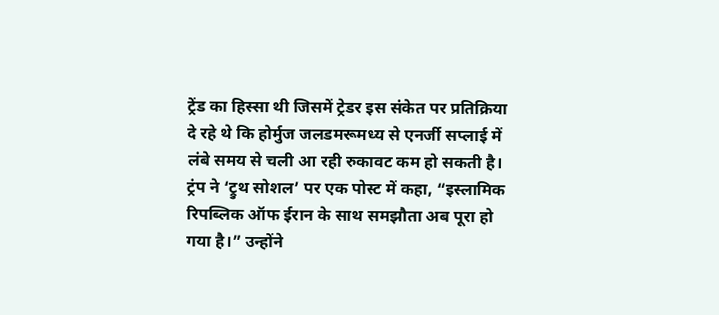ट्रेंड का हिस्सा थी जिसमें ट्रेडर इस संकेत पर प्रतिक्रिया दे रहे थे कि होर्मुज जलडमरूमध्य से एनर्जी सप्लाई में लंबे समय से चली आ रही रुकावट कम हो सकती है।
ट्रंप ने ‘ट्रुथ सोशल’ पर एक पोस्ट में कहा, “इस्लामिक रिपब्लिक ऑफ ईरान के साथ समझौता अब पूरा हो गया है।” उन्होंने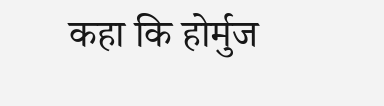कहा कि होर्मुज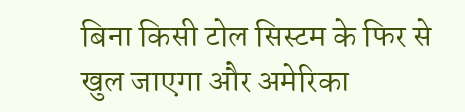बिना किसी टोल सिस्टम के फिर से खुल जाएगा और अमेरिका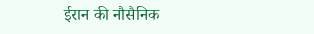ईरान की नौसैनिक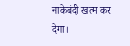नाकेबंदी खत्म कर देगा।